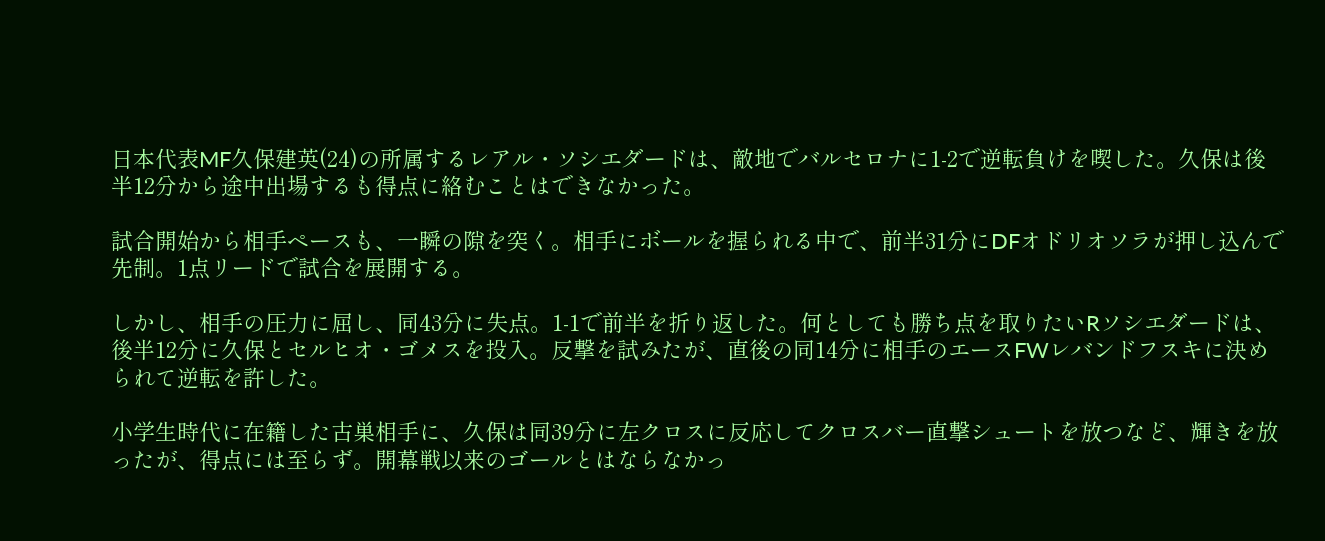日本代表MF久保建英(24)の所属するレアル・ソシエダードは、敵地でバルセロナに1-2で逆転負けを喫した。久保は後半12分から途中出場するも得点に絡むことはできなかった。

試合開始から相手ペースも、一瞬の隙を突く。相手にボールを握られる中で、前半31分にDFオドリオソラが押し込んで先制。1点リードで試合を展開する。

しかし、相手の圧力に屈し、同43分に失点。1-1で前半を折り返した。何としても勝ち点を取りたいRソシエダードは、後半12分に久保とセルヒオ・ゴメスを投入。反撃を試みたが、直後の同14分に相手のエースFWレバンドフスキに決められて逆転を許した。

小学生時代に在籍した古巣相手に、久保は同39分に左クロスに反応してクロスバー直撃シュートを放つなど、輝きを放ったが、得点には至らず。開幕戦以来のゴールとはならなかっ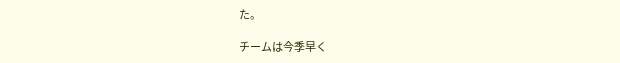た。

チームは今季早く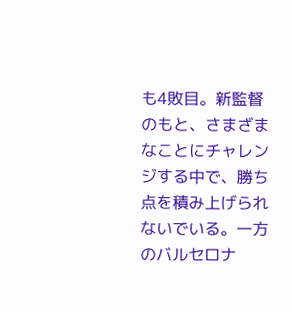も4敗目。新監督のもと、さまざまなことにチャレンジする中で、勝ち点を積み上げられないでいる。一方のバルセロナ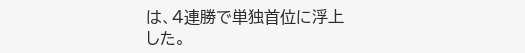は、4連勝で単独首位に浮上した。